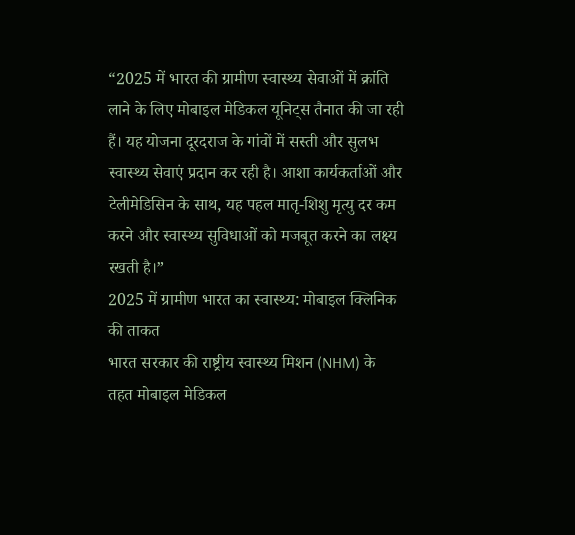“2025 में भारत की ग्रामीण स्वास्थ्य सेवाओं में क्रांति लाने के लिए मोबाइल मेडिकल यूनिट्स तैनात की जा रही हैं। यह योजना दूरदराज के गांवों में सस्ती और सुलभ स्वास्थ्य सेवाएं प्रदान कर रही है। आशा कार्यकर्ताओं और टेलीमेडिसिन के साथ, यह पहल मातृ-शिशु मृत्यु दर कम करने और स्वास्थ्य सुविधाओं को मजबूत करने का लक्ष्य रखती है।”
2025 में ग्रामीण भारत का स्वास्थ्य: मोबाइल क्लिनिक की ताकत
भारत सरकार की राष्ट्रीय स्वास्थ्य मिशन (NHM) के तहत मोबाइल मेडिकल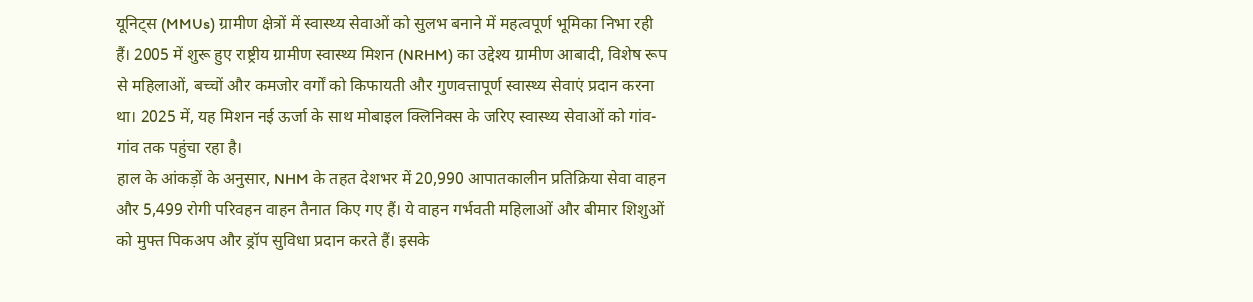यूनिट्स (MMUs) ग्रामीण क्षेत्रों में स्वास्थ्य सेवाओं को सुलभ बनाने में महत्वपूर्ण भूमिका निभा रही हैं। 2005 में शुरू हुए राष्ट्रीय ग्रामीण स्वास्थ्य मिशन (NRHM) का उद्देश्य ग्रामीण आबादी, विशेष रूप से महिलाओं, बच्चों और कमजोर वर्गों को किफायती और गुणवत्तापूर्ण स्वास्थ्य सेवाएं प्रदान करना था। 2025 में, यह मिशन नई ऊर्जा के साथ मोबाइल क्लिनिक्स के जरिए स्वास्थ्य सेवाओं को गांव-गांव तक पहुंचा रहा है।
हाल के आंकड़ों के अनुसार, NHM के तहत देशभर में 20,990 आपातकालीन प्रतिक्रिया सेवा वाहन और 5,499 रोगी परिवहन वाहन तैनात किए गए हैं। ये वाहन गर्भवती महिलाओं और बीमार शिशुओं को मुफ्त पिकअप और ड्रॉप सुविधा प्रदान करते हैं। इसके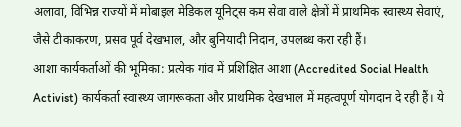अलावा, विभिन्न राज्यों में मोबाइल मेडिकल यूनिट्स कम सेवा वाले क्षेत्रों में प्राथमिक स्वास्थ्य सेवाएं, जैसे टीकाकरण, प्रसव पूर्व देखभाल, और बुनियादी निदान, उपलब्ध करा रही हैं।
आशा कार्यकर्ताओं की भूमिका: प्रत्येक गांव में प्रशिक्षित आशा (Accredited Social Health Activist) कार्यकर्ता स्वास्थ्य जागरूकता और प्राथमिक देखभाल में महत्वपूर्ण योगदान दे रही हैं। ये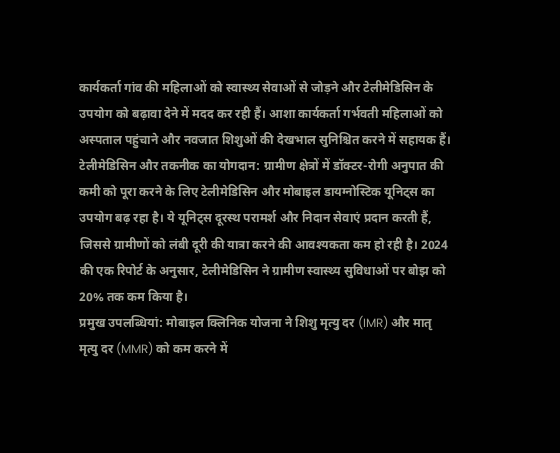कार्यकर्ता गांव की महिलाओं को स्वास्थ्य सेवाओं से जोड़ने और टेलीमेडिसिन के उपयोग को बढ़ावा देने में मदद कर रही हैं। आशा कार्यकर्ता गर्भवती महिलाओं को अस्पताल पहुंचाने और नवजात शिशुओं की देखभाल सुनिश्चित करने में सहायक हैं।
टेलीमेडिसिन और तकनीक का योगदान: ग्रामीण क्षेत्रों में डॉक्टर-रोगी अनुपात की कमी को पूरा करने के लिए टेलीमेडिसिन और मोबाइल डायग्नोस्टिक यूनिट्स का उपयोग बढ़ रहा है। ये यूनिट्स दूरस्थ परामर्श और निदान सेवाएं प्रदान करती हैं, जिससे ग्रामीणों को लंबी दूरी की यात्रा करने की आवश्यकता कम हो रही है। 2024 की एक रिपोर्ट के अनुसार, टेलीमेडिसिन ने ग्रामीण स्वास्थ्य सुविधाओं पर बोझ को 20% तक कम किया है।
प्रमुख उपलब्धियां: मोबाइल क्लिनिक योजना ने शिशु मृत्यु दर (IMR) और मातृ मृत्यु दर (MMR) को कम करने में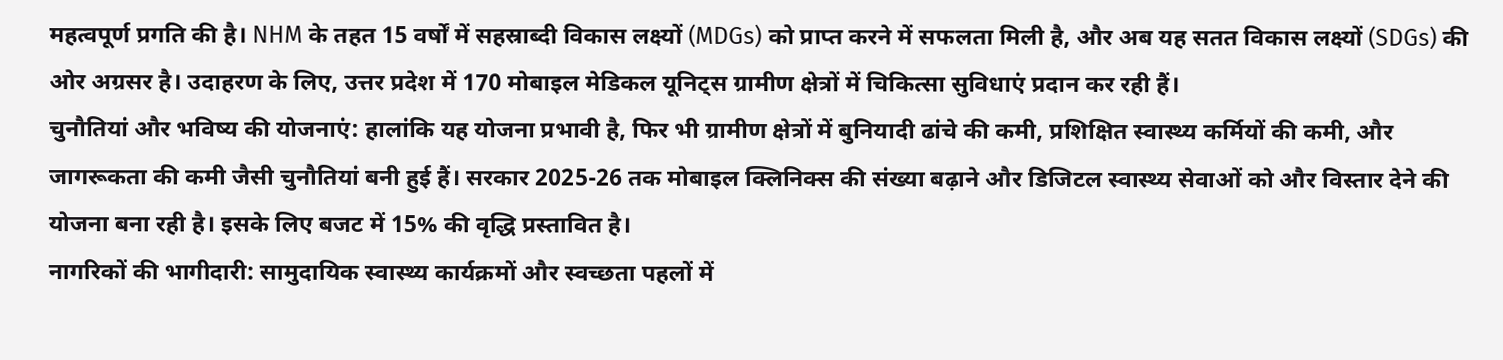महत्वपूर्ण प्रगति की है। NHM के तहत 15 वर्षों में सहस्राब्दी विकास लक्ष्यों (MDGs) को प्राप्त करने में सफलता मिली है, और अब यह सतत विकास लक्ष्यों (SDGs) की ओर अग्रसर है। उदाहरण के लिए, उत्तर प्रदेश में 170 मोबाइल मेडिकल यूनिट्स ग्रामीण क्षेत्रों में चिकित्सा सुविधाएं प्रदान कर रही हैं।
चुनौतियां और भविष्य की योजनाएं: हालांकि यह योजना प्रभावी है, फिर भी ग्रामीण क्षेत्रों में बुनियादी ढांचे की कमी, प्रशिक्षित स्वास्थ्य कर्मियों की कमी, और जागरूकता की कमी जैसी चुनौतियां बनी हुई हैं। सरकार 2025-26 तक मोबाइल क्लिनिक्स की संख्या बढ़ाने और डिजिटल स्वास्थ्य सेवाओं को और विस्तार देने की योजना बना रही है। इसके लिए बजट में 15% की वृद्धि प्रस्तावित है।
नागरिकों की भागीदारी: सामुदायिक स्वास्थ्य कार्यक्रमों और स्वच्छता पहलों में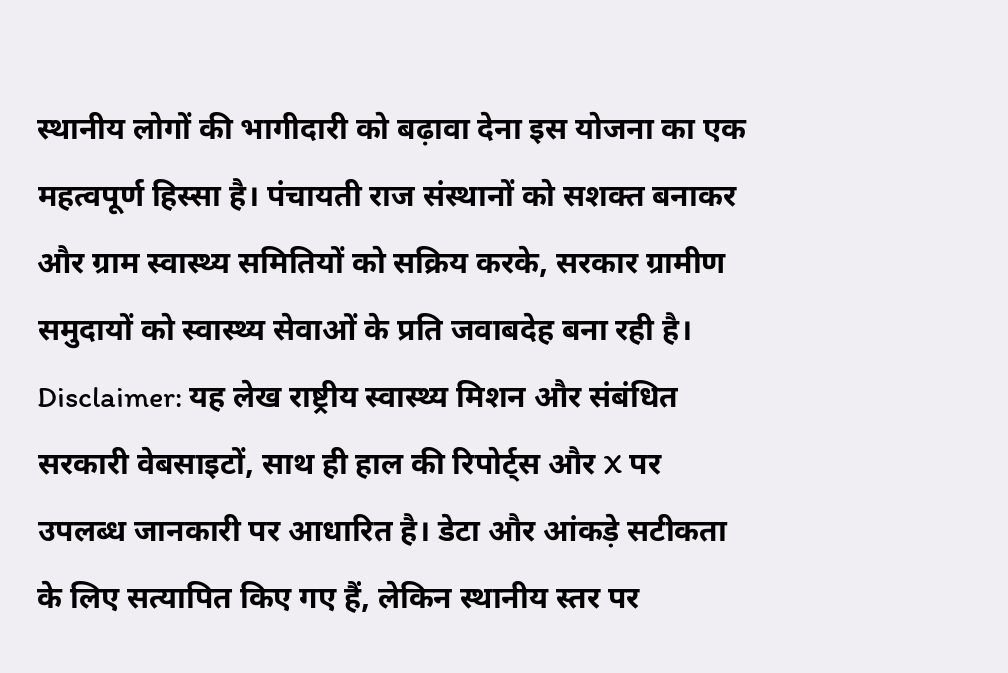स्थानीय लोगों की भागीदारी को बढ़ावा देना इस योजना का एक महत्वपूर्ण हिस्सा है। पंचायती राज संस्थानों को सशक्त बनाकर और ग्राम स्वास्थ्य समितियों को सक्रिय करके, सरकार ग्रामीण समुदायों को स्वास्थ्य सेवाओं के प्रति जवाबदेह बना रही है।
Disclaimer: यह लेख राष्ट्रीय स्वास्थ्य मिशन और संबंधित सरकारी वेबसाइटों, साथ ही हाल की रिपोर्ट्स और X पर उपलब्ध जानकारी पर आधारित है। डेटा और आंकड़े सटीकता के लिए सत्यापित किए गए हैं, लेकिन स्थानीय स्तर पर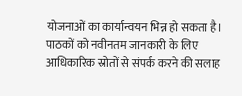योजनाओं का कार्यान्वयन भिन्न हो सकता है। पाठकों को नवीनतम जानकारी के लिए आधिकारिक स्रोतों से संपर्क करने की सलाह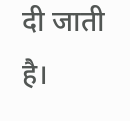दी जाती है।